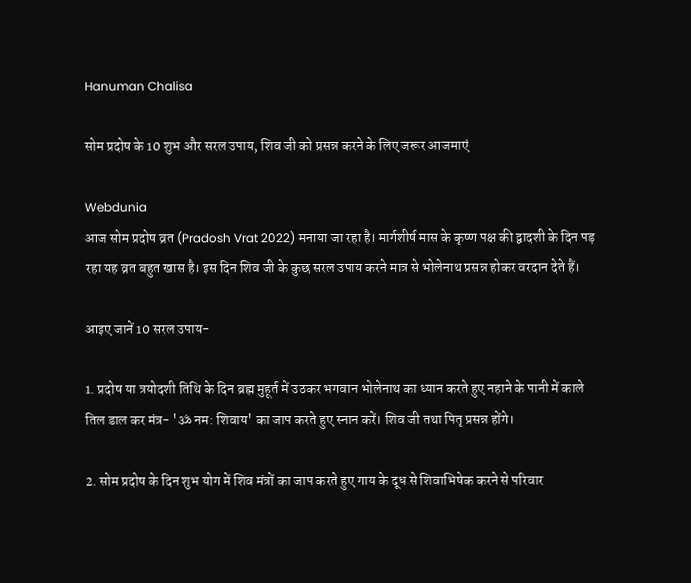Hanuman Chalisa

सोम प्रदोष के 10 शुभ और सरल उपाय, शिव जी को प्रसन्न करने के लिए जरूर आजमाएं

Webdunia
आज सोम प्रदोष व्रत (Pradosh Vrat 2022) मनाया जा रहा है। मार्गशीर्ष मास के कृष्ण पक्ष की द्वादशी के दिन पड़ रहा यह व्रत बहुत खास है। इस दिन शिव जी के कुछ सरल उपाय करने मात्र से भोलेनाथ प्रसन्न होकर वरदान देते हैं।

आइए जानें 10 सरल उपाय-

1. प्रदोष या त्रयोदशी तिथि के दिन ब्रह्म मुहूर्त में उठकर भगवान भोलेनाथ का ध्यान करते हुए नहाने के पानी में काले तिल डाल कर मंत्र- 'ॐ नम: शिवाय' का जाप करते हुए स्नान करें। शिव जी तथा पितृ प्रसन्न होंगे।

2. सोम प्रदोष के दिन शुभ योग में शिव मंत्रों का जाप करते हुए गाय के दूध से शिवाभिषेक करने से परिवार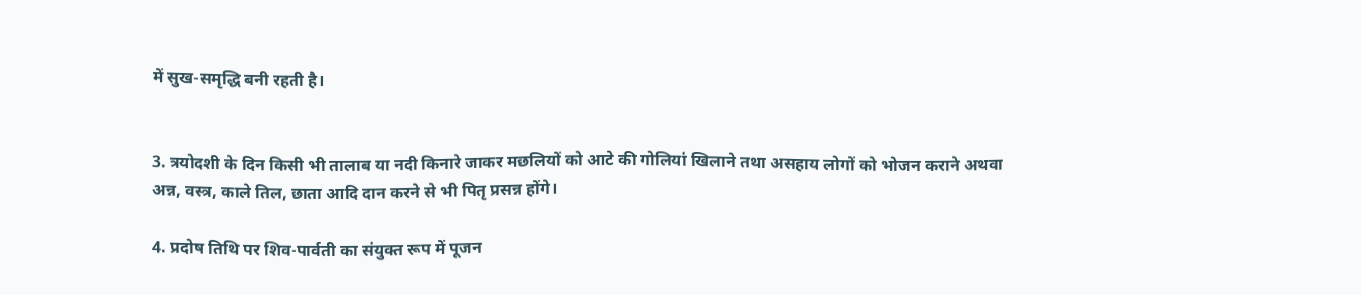में सुख-समृद्धि बनी रहती है।


3. त्रयोदशी के दिन किसी भी तालाब या नदी किनारे जाकर मछलियों को आटे की गोलियां खिलाने तथा असहाय लोगों को भोजन कराने अथवा अन्न, वस्त्र, काले तिल, छाता आदि दान करने से भी पि‍तृ प्रसन्न होंगे।

4. प्रदोष तिथि पर शिव-पार्वती का संयुक्त रूप में पूजन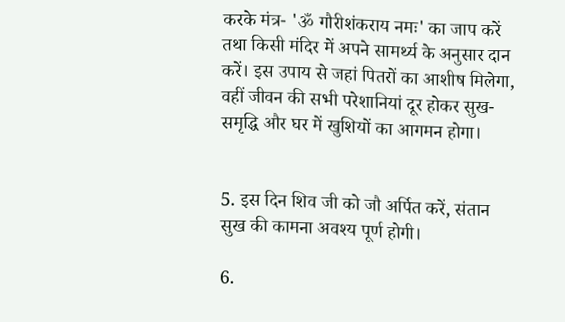करके मंत्र- 'ॐ गौरीशंकराय नमः' का जाप करें तथा किसी मंदिर में अपने सामर्थ्य के अनुसार दान करें। इस उपाय से जहां पितरों का आशीष मिलेगा, वहीं जीवन की सभी परेशानियां दूर होकर सुख-समृद्धि और घर में खुशियों का आगमन होगा।


5. इस दिन शिव जी को जौ अर्पित करें, संतान सुख की कामना अवश्य पूर्ण होगी।

6.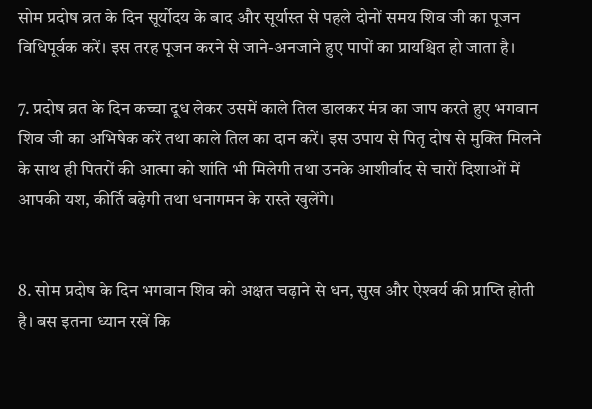सोम प्रदोष व्रत के दिन सूर्योदय के बाद और सूर्यास्त से पहले दोनों समय शिव जी का पूजन विधिपूर्वक करें। इस तरह पूजन करने से जाने-अनजाने हुए पापों का प्रायश्चित हो जाता है।

7. प्रदोष व्रत के दिन कच्चा दूध लेकर उसमें काले तिल डालकर मंत्र का जाप करते हुए भगवान शिव जी का अभिषेक करें तथा काले तिल का दान करें। इस उपाय से पितृ दोष से मुक्ति मिलने के साथ ही पितरों की आत्मा को शांति भी मिलेगी तथा उनके आशीर्वाद से चारों दिशाओं में आपकी यश, कीर्ति बढ़ेगी तथा धनागमन के रास्ते खुलेंगे।


8. सोम प्रदोष के दिन भगवान शिव को अक्षत चढ़ाने से धन, सुख और ऐश्‍वर्य की प्राप्ति होती है। बस इतना ध्यान रखें कि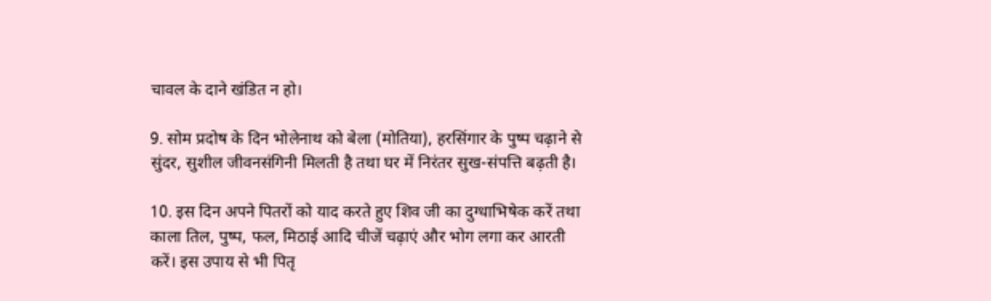चावल के दाने खंडित न हो।

9. सोम प्रदोष के दिन भोलेनाथ को बेला (मोतिया), हरसिंगार के पुष्‍प चढ़ाने से सुंदर, सुशील जीवनसंगिनी मिलती है तथा घर में निरंतर सुख-संपत्ति बढ़ती है।

10. इस दिन अपने पितरों को याद करते हुए शिव जी का दुग्धाभिषेक करें तथा काला तिल, पुष्प, फल, मिठाई आदि चीजें चढ़ाएं और भोग लगा कर आरती करें। इस उपाय से भी पितृ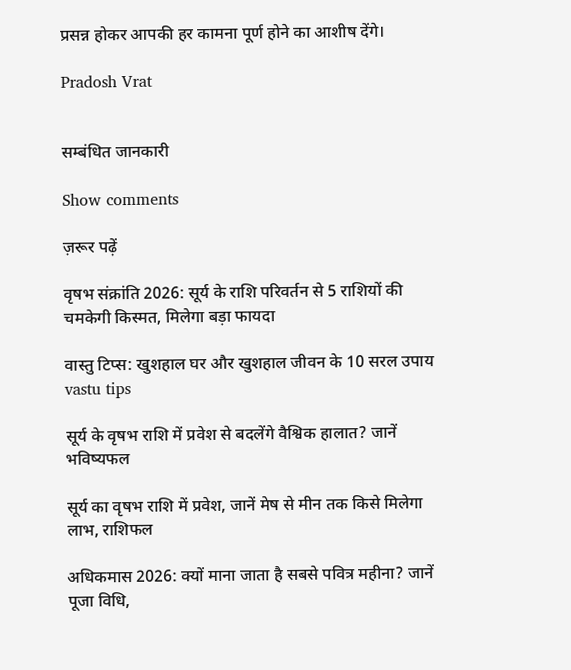प्रसन्न होकर आपकी हर कामना पूर्ण होने का आशीष देंगे।

Pradosh Vrat


सम्बंधित जानकारी

Show comments

ज़रूर पढ़ें

वृषभ संक्रांति 2026: सूर्य के राशि परिवर्तन से 5 राशियों की चमकेगी किस्मत, मिलेगा बड़ा फायदा

वास्तु टिप्स: खुशहाल घर और खुशहाल जीवन के 10 सरल उपाय vastu tips

सूर्य के वृषभ राशि में प्रवेश से बदलेंगे वैश्विक हालात? जानें भविष्यफल

सूर्य का वृषभ राशि में प्रवेश, जानें मेष से मीन तक किसे मिलेगा लाभ, राशिफल

अधिकमास 2026: क्यों माना जाता है सबसे पवित्र महीना? जानें पूजा विधि,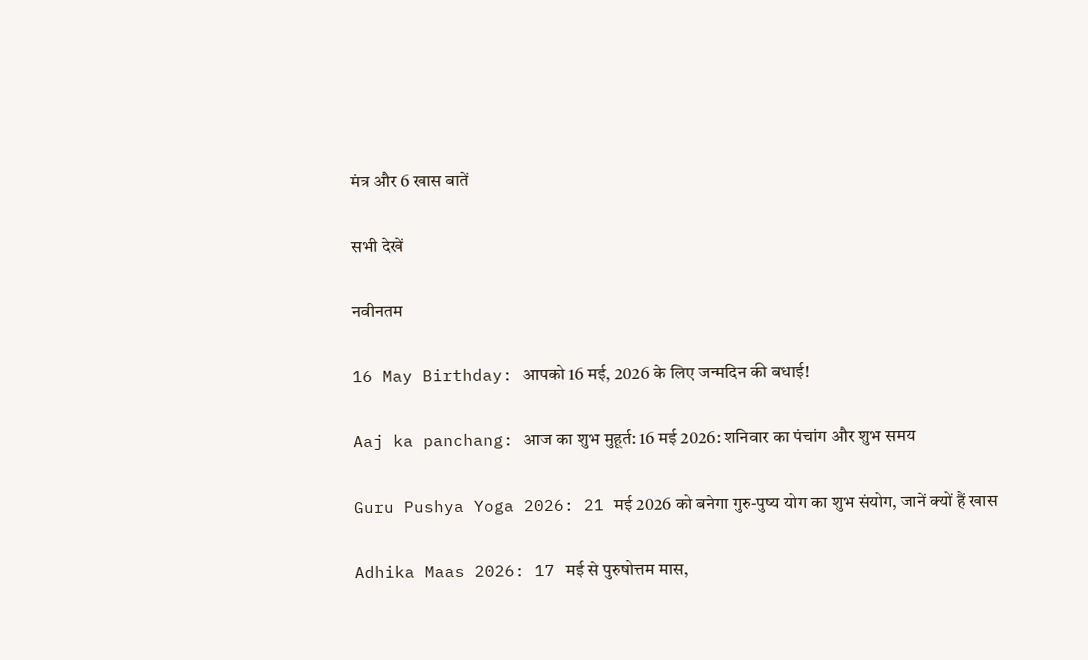मंत्र और 6 खास बातें

सभी देखें

नवीनतम

16 May Birthday: आपको 16 मई, 2026 के लिए जन्मदिन की बधाई!

Aaj ka panchang: आज का शुभ मुहूर्त: 16 मई 2026: शनिवार का पंचांग और शुभ समय

Guru Pushya Yoga 2026: 21 मई 2026 को बनेगा गुरु-पुष्य योग का शुभ संयोग, जानें क्यों हैं खास

Adhika Maas 2026: 17 मई से पुरुषोत्तम मास,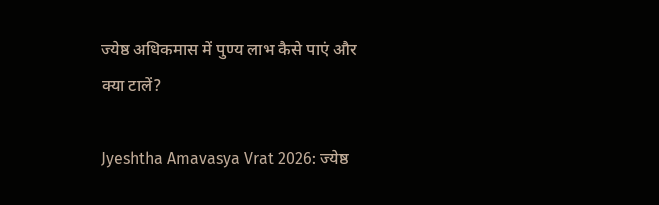ज्येष्ठ अधिकमास में पुण्य लाभ कैसे पाएं और क्या टालें?

Jyeshtha Amavasya Vrat 2026: ज्येष्ठ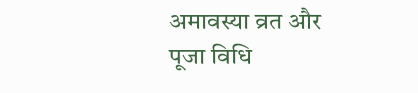अमावस्या व्रत और पूजा विधि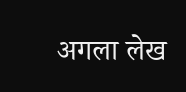अगला लेख